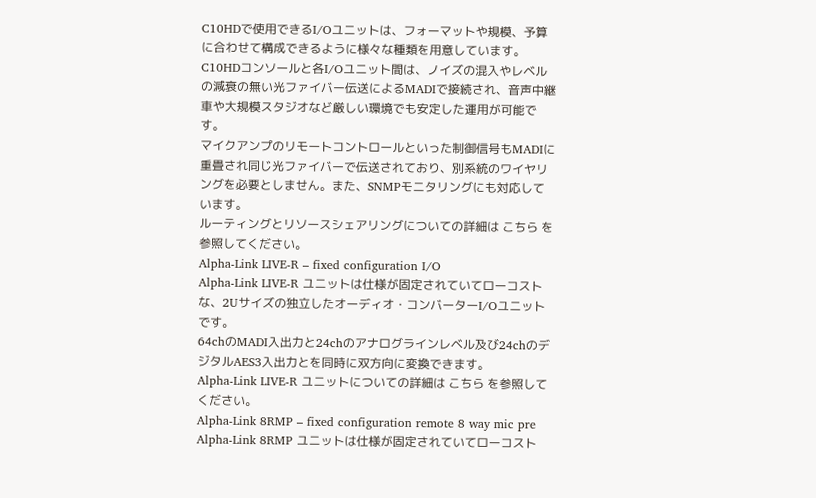C10HDで使用できるI/Oユニットは、フォーマットや規模、予算に合わせて構成できるように様々な種類を用意しています。
C10HDコンソールと各I/Oユニット間は、ノイズの混入やレベルの減衰の無い光ファイバー伝送によるMADIで接続され、音声中継車や大規模スタジオなど厳しい環境でも安定した運用が可能です。
マイクアンプのリモートコントロールといった制御信号もMADIに重畳され同じ光ファイバーで伝送されており、別系統のワイヤリングを必要としません。また、SNMPモニタリングにも対応しています。
ルーティングとリソースシェアリングについての詳細は こちら を参照してください。
Alpha-Link LIVE-R – fixed configuration I/O
Alpha-Link LIVE-R ユニットは仕様が固定されていてローコストな、2Uサイズの独立したオーディオ・コンバーターI/Oユニットです。
64chのMADI入出力と24chのアナログラインレベル及び24chのデジタルAES3入出力とを同時に双方向に変換できます。
Alpha-Link LIVE-R ユニットについての詳細は こちら を参照してください。
Alpha-Link 8RMP – fixed configuration remote 8 way mic pre
Alpha-Link 8RMP ユニットは仕様が固定されていてローコスト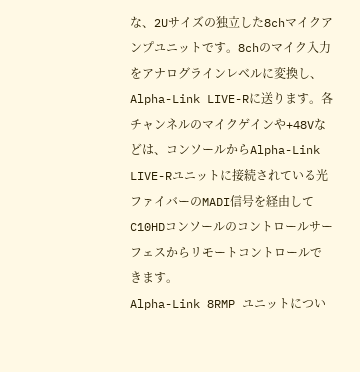な、2Uサイズの独立した8chマイクアンプユニットです。8chのマイク入力をアナログラインレベルに変換し、Alpha-Link LIVE-Rに送ります。各チャンネルのマイクゲインや+48Vなどは、コンソールからAlpha-Link LIVE-Rユニットに接続されている光ファイバーのMADI信号を経由してC10HDコンソールのコントロールサーフェスからリモートコントロールできます。
Alpha-Link 8RMP ユニットについ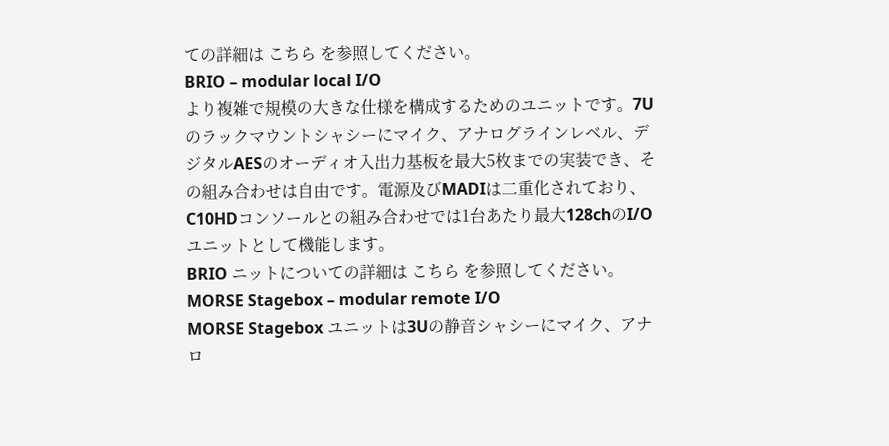ての詳細は こちら を参照してください。
BRIO – modular local I/O
より複雑で規模の大きな仕様を構成するためのユニットです。7Uのラックマウントシャシーにマイク、アナログラインレベル、デジタルAESのオーディオ入出力基板を最大5枚までの実装でき、その組み合わせは自由です。電源及びMADIは二重化されており、C10HDコンソールとの組み合わせでは1台あたり最大128chのI/Oユニットとして機能します。
BRIO ニットについての詳細は こちら を参照してください。
MORSE Stagebox – modular remote I/O
MORSE Stagebox ユニットは3Uの静音シャシーにマイク、アナロ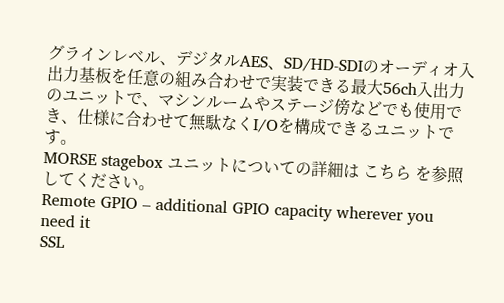グラインレベル、デジタルAES、SD/HD-SDIのオーディオ入出力基板を任意の組み合わせで実装できる最大56ch入出力のユニットで、マシンルームやステージ傍などでも使用でき、仕様に合わせて無駄なくI/Oを構成できるユニットです。
MORSE stagebox ユニットについての詳細は こちら を参照してください。
Remote GPIO – additional GPIO capacity wherever you need it
SSL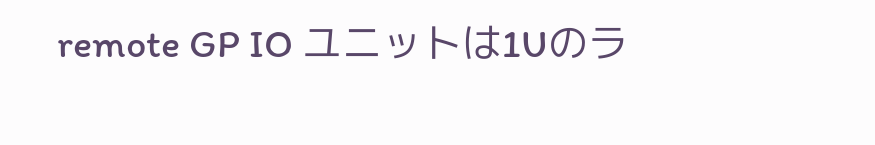remote GP IO ユニットは1Uのラ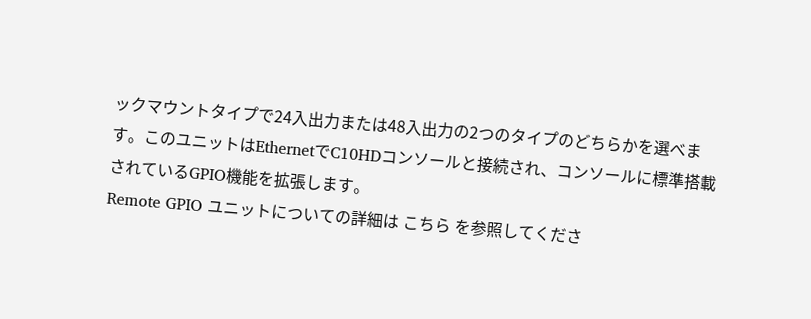ックマウントタイプで24入出力または48入出力の2つのタイプのどちらかを選べます。このユニットはEthernetでC10HDコンソールと接続され、コンソールに標準搭載されているGPIO機能を拡張します。
Remote GPIO ユニットについての詳細は こちら を参照してくださ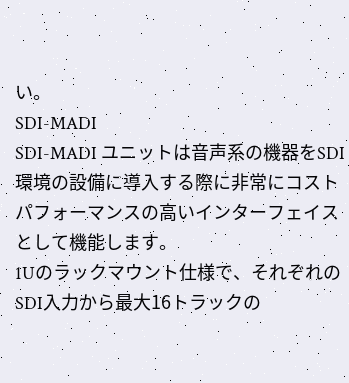い。
SDI-MADI
SDI-MADI ユニットは音声系の機器をSDI環境の設備に導入する際に非常にコストパフォーマンスの高いインターフェイスとして機能します。
1Uのラックマウント仕様で、それぞれのSDI入力から最大16トラックの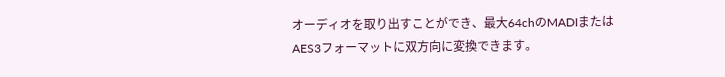オーディオを取り出すことができ、最大64chのMADIまたはAES3フォーマットに双方向に変換できます。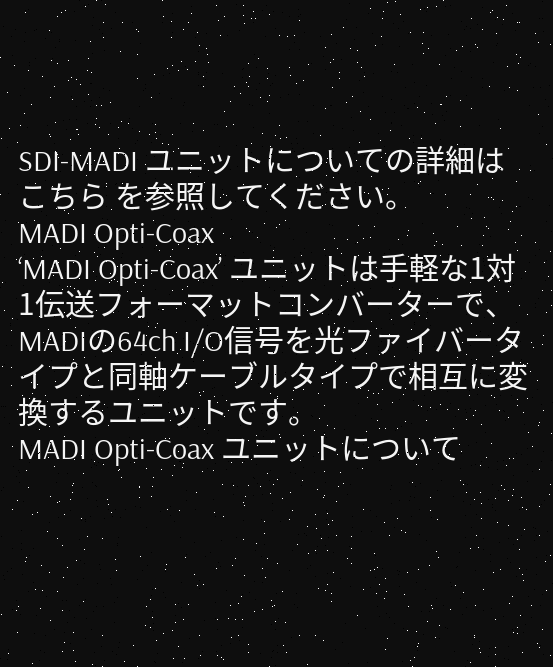SDI-MADI ユニットについての詳細は こちら を参照してください。
MADI Opti-Coax
‘MADI Opti-Coax’ ユニットは手軽な1対1伝送フォーマットコンバーターで、MADIの64ch I/O信号を光ファイバータイプと同軸ケーブルタイプで相互に変換するユニットです。
MADI Opti-Coax ユニットについて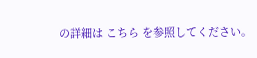の詳細は こちら を参照してください。